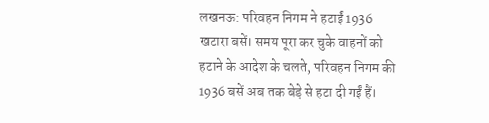लखनऊ: परिवहन निगम ने हटाईं 1936 खटारा बसें। समय पूरा कर चुके वाहनों को हटाने के आदेश के चलते, परिवहन निगम की 1936 बसें अब तक बेड़े से हटा दी गईं हैं।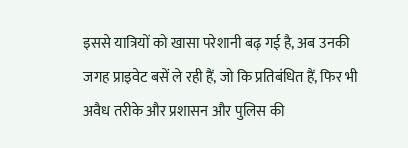इससे यात्रियों को खासा परेशानी बढ़ गई है, अब उनकी जगह प्राइवेट बसें ले रही हैं, जो कि प्रतिबंधित हैं, फिर भी अवैध तरीके और प्रशासन और पुलिस की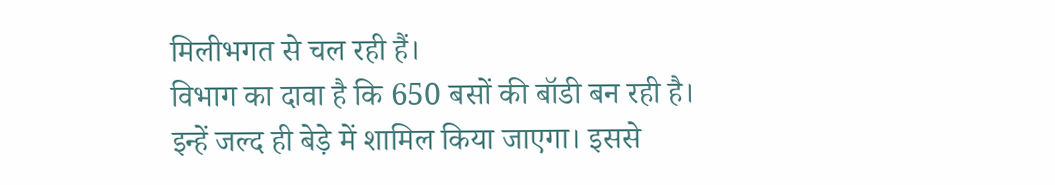मिलीभगत से चल रही हैं।
विभाग का दावा है कि 650 बसों की बॉडी बन रही है। इन्हें जल्द ही बेड़े में शामिल किया जाएगा। इससे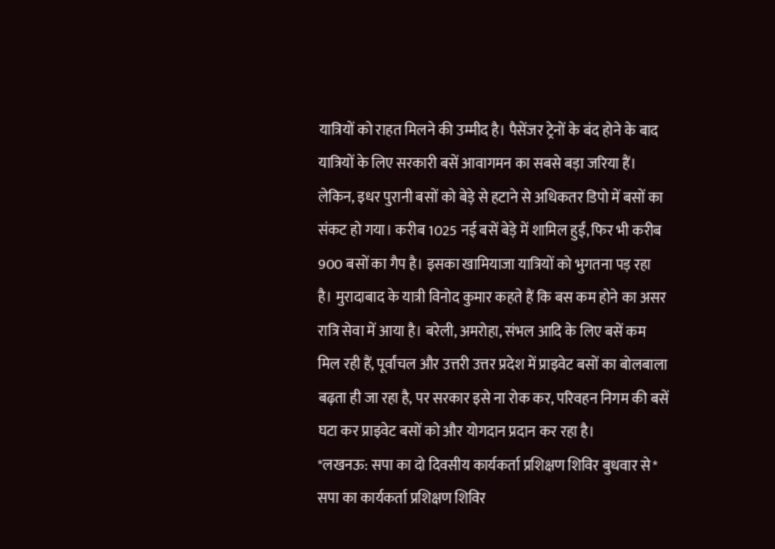यात्रियों को राहत मिलने की उम्मीद है। पैसेंजर ट्रेनों के बंद होने के बाद यात्रियों के लिए सरकारी बसें आवागमन का सबसे बड़ा जरिया हैं। लेकिन, इधर पुरानी बसों को बेड़े से हटाने से अधिकतर डिपो में बसों का संकट हो गया। करीब 1025 नई बसें बेड़े में शामिल हुईं, फिर भी करीब 900 बसों का गैप है। इसका खामियाजा यात्रियों को भुगतना पड़ रहा है। मुरादाबाद के यात्री विनोद कुमार कहते हैं कि बस कम होने का असर रात्रि सेवा में आया है। बरेली, अमरोहा, संभल आदि के लिए बसें कम मिल रही हैं, पूर्वांचल और उत्तरी उत्तर प्रदेश में प्राइवेट बसों का बोलबाला बढ़ता ही जा रहा है, पर सरकार इसे ना रोक कर, परिवहन निगम की बसें घटा कर प्राइवेट बसों को और योगदान प्रदान कर रहा है।
*लखनऊ: सपा का दो दिवसीय कार्यकर्ता प्रशिक्षण शिविर बुधवार से* सपा का कार्यकर्ता प्रशिक्षण शिविर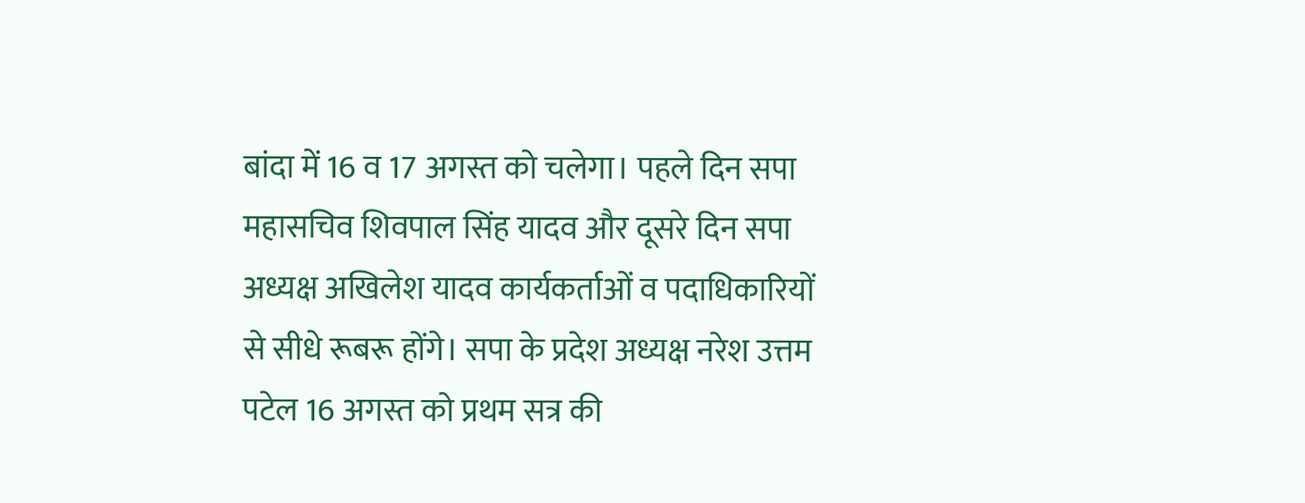बांदा में 16 व 17 अगस्त को चलेगा। पहले दिन सपा महासचिव शिवपाल सिंह यादव और दूसरे दिन सपा अध्यक्ष अखिलेश यादव कार्यकर्ताओं व पदाधिकारियों से सीधे रूबरू होंगे। सपा के प्रदेश अध्यक्ष नरेश उत्तम पटेल 16 अगस्त को प्रथम सत्र की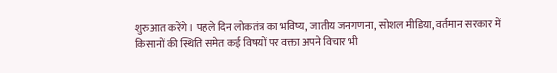शुरुआत करेंगे। पहले दिन लोकतंत्र का भविष्य, जातीय जनगणना, सोशल मीडिया, वर्तमान सरकार में किसानों की स्थिति समेत कई विषयों पर वक्ता अपने विचार भी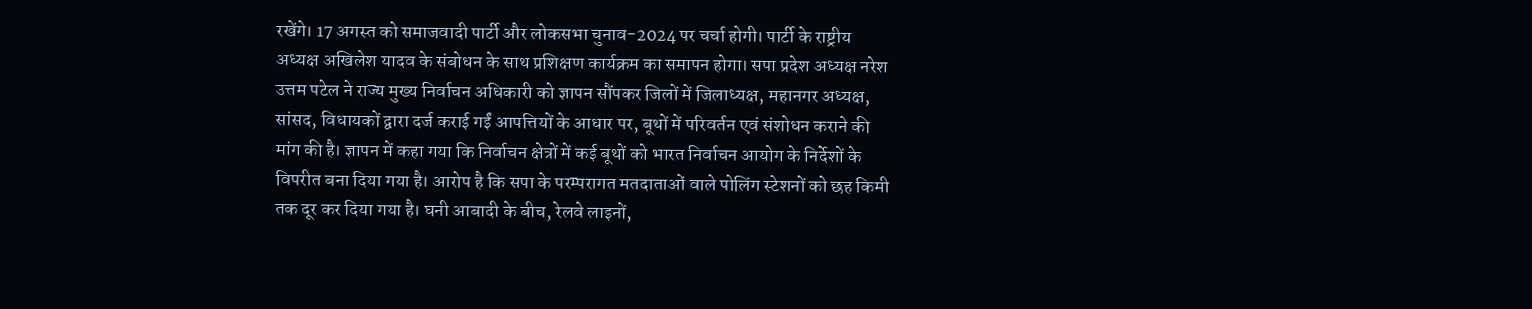रखेंगे। 17 अगस्त को समाजवादी पार्टी और लोकसभा चुनाव-2024 पर चर्चा होगी। पार्टी के राष्ट्रीय अध्यक्ष अखिलेश यादव के संबोधन के साथ प्रशिक्षण कार्यक्रम का समापन होगा। सपा प्रदेश अध्यक्ष नरेश उत्तम पटेल ने राज्य मुख्य निर्वाचन अधिकारी को ज्ञापन सौंपकर जिलों में जिलाध्यक्ष, महानगर अध्यक्ष, सांसद, विधायकों द्वारा दर्ज कराई गईं आपत्तियों के आधार पर, बूथों में परिवर्तन एवं संशोधन कराने की मांग की है। ज्ञापन में कहा गया कि निर्वाचन क्षेत्रों में कई बूथों को भारत निर्वाचन आयोग के निर्देशों के विपरीत बना दिया गया है। आरोप है कि सपा के परम्परागत मतदाताओं वाले पोलिंग स्टेशनों को छह किमी तक दूर कर दिया गया है। घनी आबादी के बीच, रेलवे लाइनों,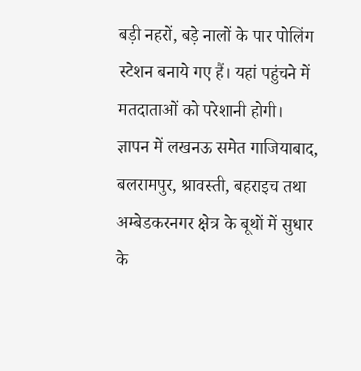बड़ी नहरों, बड़े नालों के पार पोलिंग स्टेशन बनाये गए हैं। यहां पहुंचने में मतदाताओं को परेशानी होगी। ज्ञापन में लखनऊ समेत गाजियाबाद, बलरामपुर, श्रावस्ती, बहराइच तथा अम्बेडकरनगर क्षेत्र के बूथों में सुधार के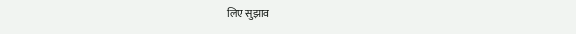लिए सुझाव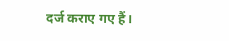दर्ज कराए गए हैं।